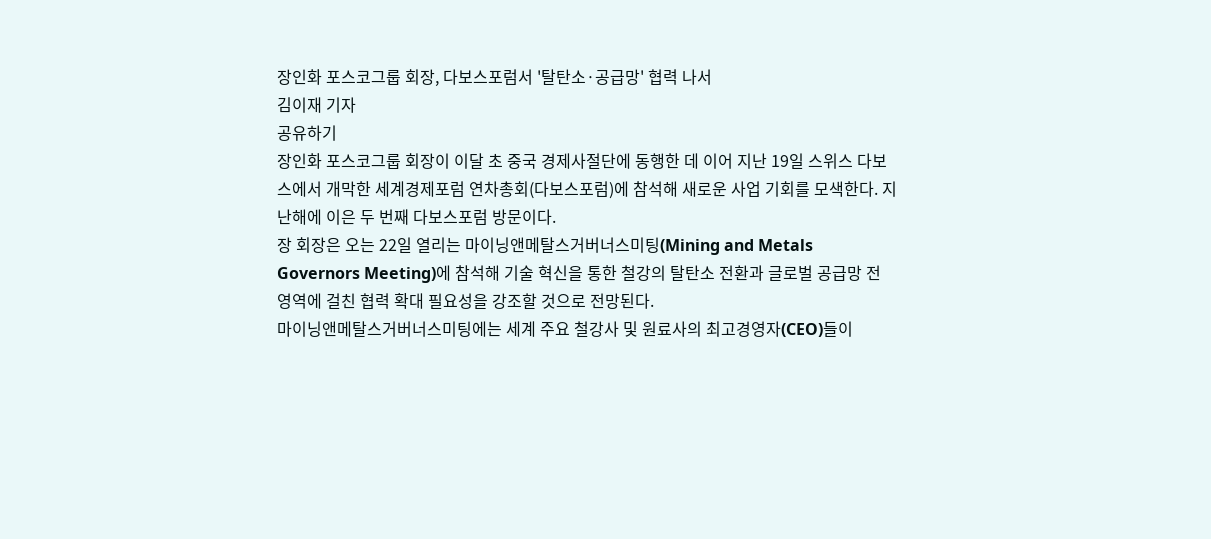장인화 포스코그룹 회장, 다보스포럼서 '탈탄소·공급망' 협력 나서
김이재 기자
공유하기
장인화 포스코그룹 회장이 이달 초 중국 경제사절단에 동행한 데 이어 지난 19일 스위스 다보스에서 개막한 세계경제포럼 연차총회(다보스포럼)에 참석해 새로운 사업 기회를 모색한다. 지난해에 이은 두 번째 다보스포럼 방문이다.
장 회장은 오는 22일 열리는 마이닝앤메탈스거버너스미팅(Mining and Metals Governors Meeting)에 참석해 기술 혁신을 통한 철강의 탈탄소 전환과 글로벌 공급망 전 영역에 걸친 협력 확대 필요성을 강조할 것으로 전망된다.
마이닝앤메탈스거버너스미팅에는 세계 주요 철강사 및 원료사의 최고경영자(CEO)들이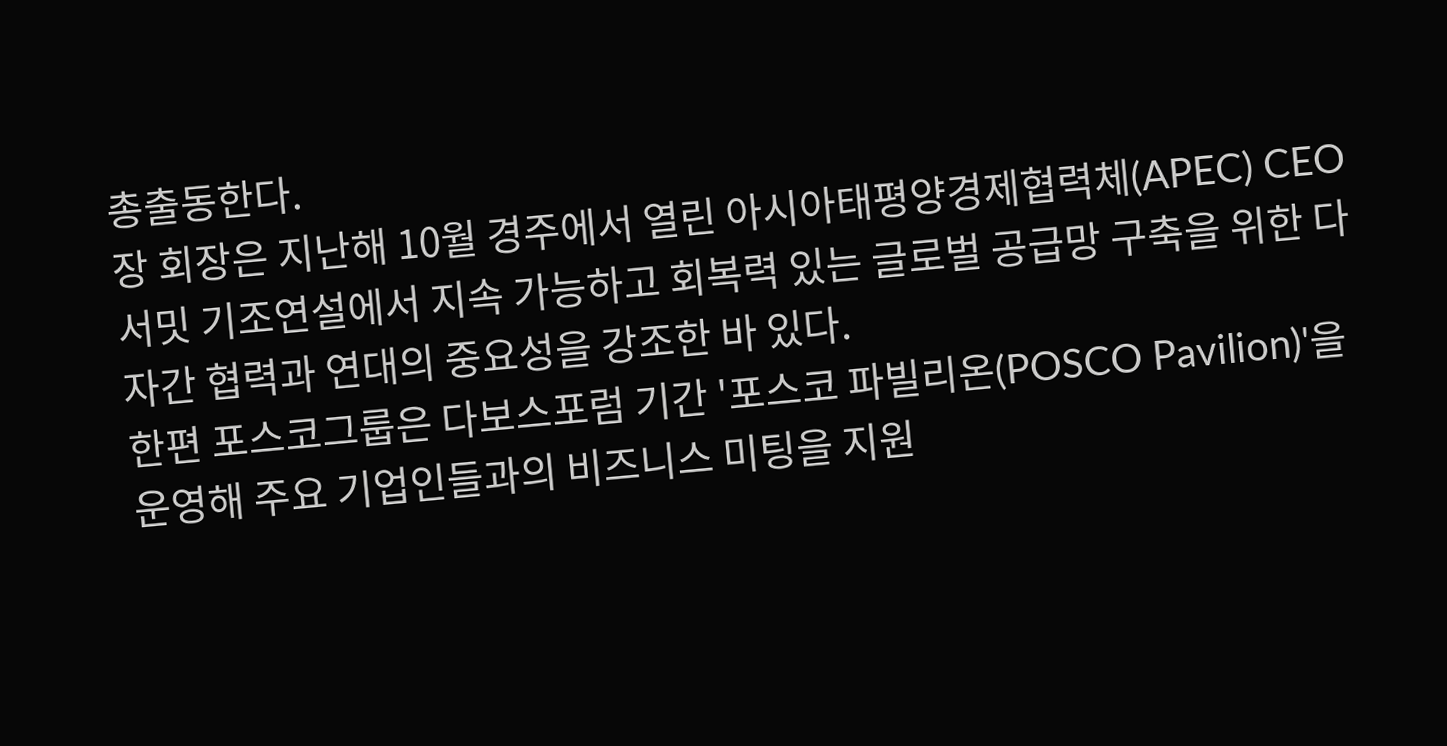총출동한다.
장 회장은 지난해 10월 경주에서 열린 아시아태평양경제협력체(APEC) CEO 서밋 기조연설에서 지속 가능하고 회복력 있는 글로벌 공급망 구축을 위한 다자간 협력과 연대의 중요성을 강조한 바 있다.
한편 포스코그룹은 다보스포럼 기간 '포스코 파빌리온(POSCO Pavilion)'을 운영해 주요 기업인들과의 비즈니스 미팅을 지원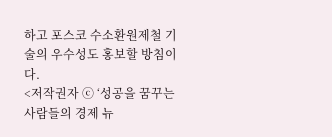하고 포스코 수소환원제철 기술의 우수성도 홍보할 방침이다.
<저작권자 ⓒ ‘성공을 꿈꾸는 사람들의 경제 뉴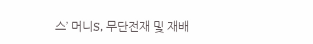스’ 머니S, 무단전재 및 재배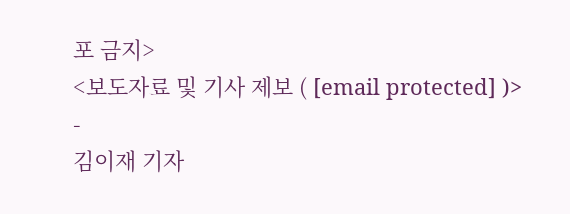포 금지>
<보도자료 및 기사 제보 ( [email protected] )>
-
김이재 기자